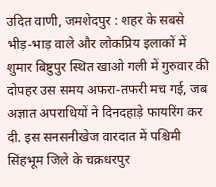उदित वाणी, जमशेदपुर : शहर के सबसे भीड़-भाड़ वाले और लोकप्रिय इलाकों में शुमार बिष्टुपुर स्थित खाओ गली में गुरुवार की दोपहर उस समय अफरा-तफरी मच गई, जब अज्ञात अपराधियों ने दिनदहाड़े फायरिंग कर दी. इस सनसनीखेज वारदात में पश्चिमी सिंहभूम जिले के चक्रधरपुर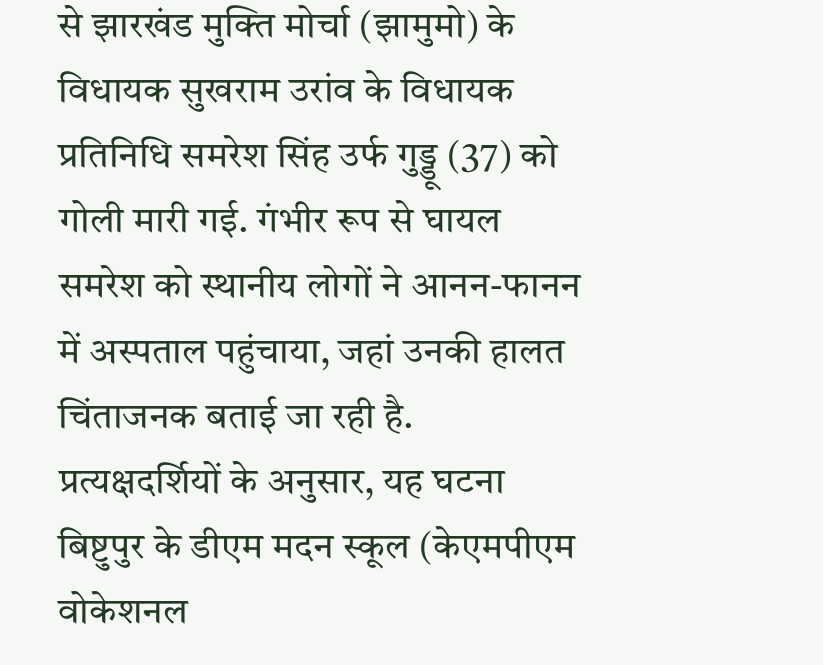से झारखंड मुक्ति मोर्चा (झामुमो) के विधायक सुखराम उरांव के विधायक प्रतिनिधि समरेश सिंह उर्फ गुड्डू (37) को गोली मारी गई. गंभीर रूप से घायल समरेश को स्थानीय लोगों ने आनन-फानन में अस्पताल पहुंचाया, जहां उनकी हालत चिंताजनक बताई जा रही है.
प्रत्यक्षदर्शियों के अनुसार, यह घटना बिष्टुपुर के डीएम मदन स्कूल (केएमपीएम वोकेशनल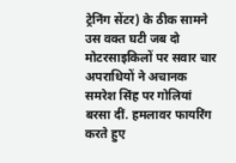ट्रेनिंग सेंटर) के ठीक सामने उस वक्त घटी जब दो मोटरसाइकिलों पर सवार चार अपराधियों ने अचानक समरेश सिंह पर गोलियां बरसा दीं. हमलावर फायरिंग करते हुए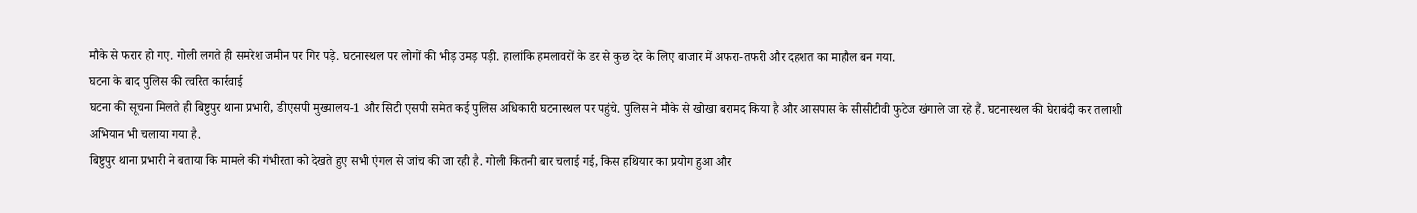मौके से फरार हो गए. गोली लगते ही समरेश जमीन पर गिर पड़े. घटनास्थल पर लोगों की भीड़ उमड़ पड़ी. हालांकि हमलावरों के डर से कुछ देर के लिए बाजार में अफरा-तफरी और दहशत का माहौल बन गया.
घटना के बाद पुलिस की त्वरित कार्रवाई
घटना की सूचना मिलते ही बिष्टुपुर थाना प्रभारी, डीएसपी मुख्यालय-1 और सिटी एसपी समेत कई पुलिस अधिकारी घटनास्थल पर पहुंचे. पुलिस ने मौके से खोखा बरामद किया है और आसपास के सीसीटीवी फुटेज खंगाले जा रहे हैं. घटनास्थल की घेराबंदी कर तलाशी अभियान भी चलाया गया है.
बिष्टुपुर थाना प्रभारी ने बताया कि मामले की गंभीरता को देखते हुए सभी एंगल से जांच की जा रही है. गोली कितनी बार चलाई गई, किस हथियार का प्रयोग हुआ और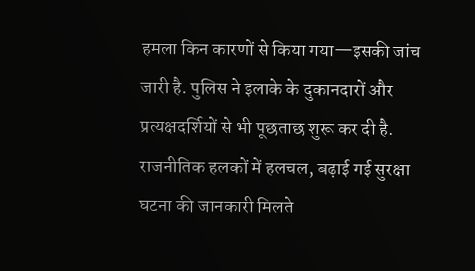हमला किन कारणों से किया गया—इसकी जांच जारी है. पुलिस ने इलाके के दुकानदारों और प्रत्यक्षदर्शियों से भी पूछताछ शुरू कर दी है.
राजनीतिक हलकों में हलचल, बढ़ाई गई सुरक्षा
घटना की जानकारी मिलते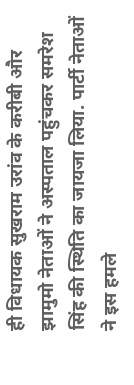ही विधायक सुखराम उरांव के करीबी और झामुमो नेताओं ने अस्पताल पहुंचकर समरेश सिंह की स्थिति का जायजा लिया. पार्टी नेताओं ने इस हमले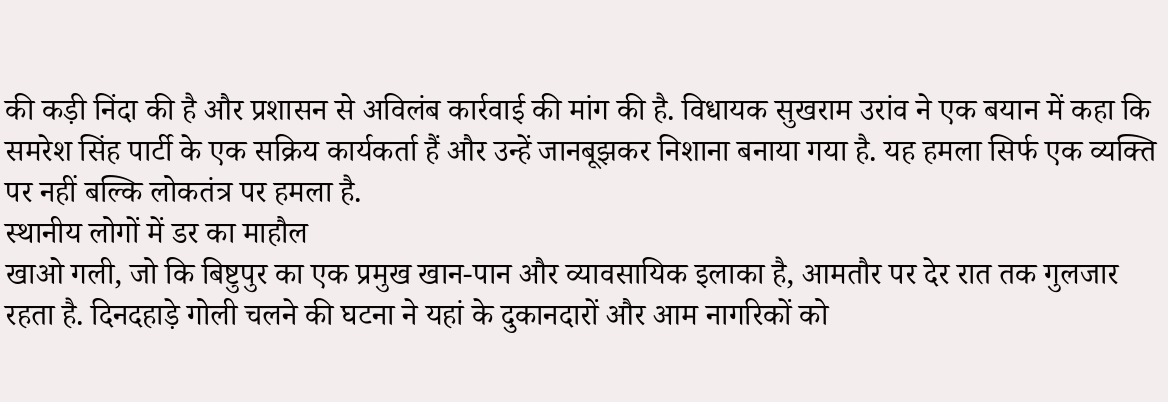की कड़ी निंदा की है और प्रशासन से अविलंब कार्रवाई की मांग की है. विधायक सुखराम उरांव ने एक बयान में कहा कि समरेश सिंह पार्टी के एक सक्रिय कार्यकर्ता हैं और उन्हें जानबूझकर निशाना बनाया गया है. यह हमला सिर्फ एक व्यक्ति पर नहीं बल्कि लोकतंत्र पर हमला है.
स्थानीय लोगों में डर का माहौल
खाओ गली, जो कि बिष्टुपुर का एक प्रमुख खान-पान और व्यावसायिक इलाका है, आमतौर पर देर रात तक गुलजार रहता है. दिनदहाड़े गोली चलने की घटना ने यहां के दुकानदारों और आम नागरिकों को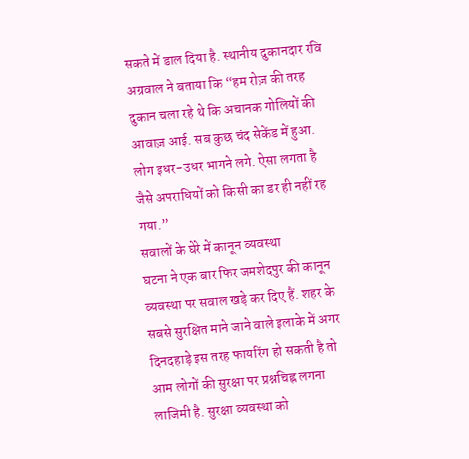सकते में डाल दिया है. स्थानीय दुकानदार रवि अग्रवाल ने बताया कि “हम रोज़ की तरह दुकान चला रहे थे कि अचानक गोलियों की आवाज़ आई. सब कुछ चंद सेकेंड में हुआ. लोग इधर-उधर भागने लगे. ऐसा लगता है जैसे अपराधियों को किसी का डर ही नहीं रह गया.”
सवालों के घेरे में कानून व्यवस्था
घटना ने एक बार फिर जमशेदपुर की कानून व्यवस्था पर सवाल खड़े कर दिए हैं. शहर के सबसे सुरक्षित माने जाने वाले इलाके में अगर दिनदहाड़े इस तरह फायरिंग हो सकती है तो आम लोगों की सुरक्षा पर प्रश्नचिह्न लगना लाजिमी है. सुरक्षा व्यवस्था को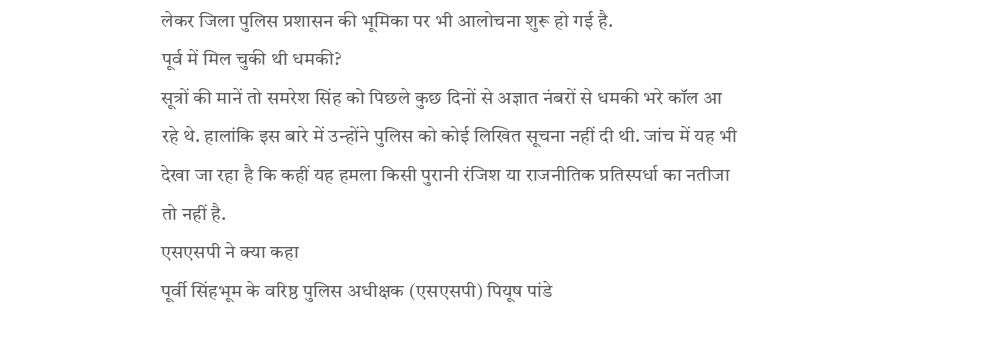लेकर जिला पुलिस प्रशासन की भूमिका पर भी आलोचना शुरू हो गई है.
पूर्व में मिल चुकी थी धमकी?
सूत्रों की मानें तो समरेश सिंह को पिछले कुछ दिनों से अज्ञात नंबरों से धमकी भरे कॉल आ रहे थे. हालांकि इस बारे में उन्होंने पुलिस को कोई लिखित सूचना नहीं दी थी. जांच में यह भी देखा जा रहा है कि कहीं यह हमला किसी पुरानी रंजिश या राजनीतिक प्रतिस्पर्धा का नतीजा तो नहीं है.
एसएसपी ने क्या कहा
पूर्वी सिंहभूम के वरिष्ठ पुलिस अधीक्षक (एसएसपी) पियूष पांडे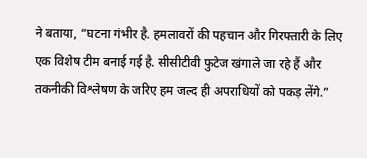ने बताया, “घटना गंभीर है. हमलावरों की पहचान और गिरफ्तारी के लिए एक विशेष टीम बनाई गई है. सीसीटीवी फुटेज खंगाले जा रहे हैं और तकनीकी विश्लेषण के जरिए हम जल्द ही अपराधियों को पकड़ लेंगे.”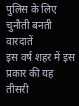पुलिस के लिए चुनौती बनती वारदातें
इस वर्ष शहर में इस प्रकार की यह तीसरी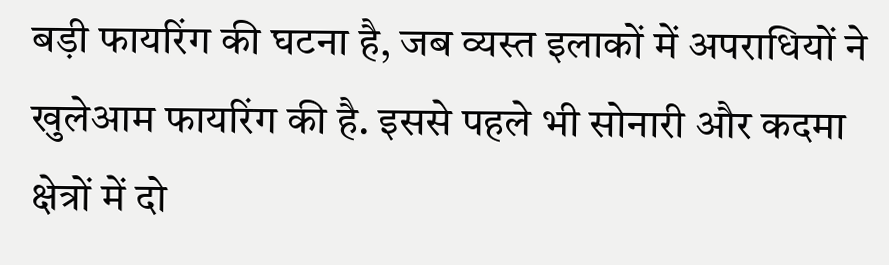बड़ी फायरिंग की घटना है, जब व्यस्त इलाकों में अपराधियों ने खुलेआम फायरिंग की है. इससे पहले भी सोनारी और कदमा क्षेत्रों में दो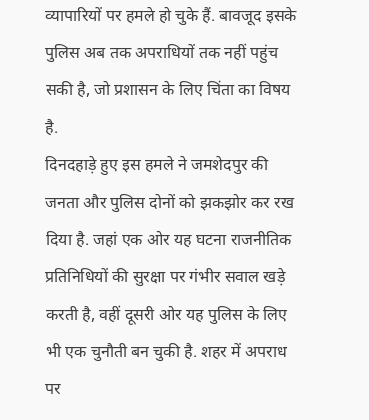व्यापारियों पर हमले हो चुके हैं. बावजूद इसके पुलिस अब तक अपराधियों तक नहीं पहुंच सकी है, जो प्रशासन के लिए चिंता का विषय है.
दिनदहाड़े हुए इस हमले ने जमशेदपुर की जनता और पुलिस दोनों को झकझोर कर रख दिया है. जहां एक ओर यह घटना राजनीतिक प्रतिनिधियों की सुरक्षा पर गंभीर सवाल खड़े करती है, वहीं दूसरी ओर यह पुलिस के लिए भी एक चुनौती बन चुकी है. शहर में अपराध पर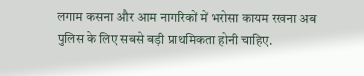लगाम कसना और आम नागरिकों में भरोसा कायम रखना अब पुलिस के लिए सबसे बड़ी प्राथमिकता होनी चाहिए.